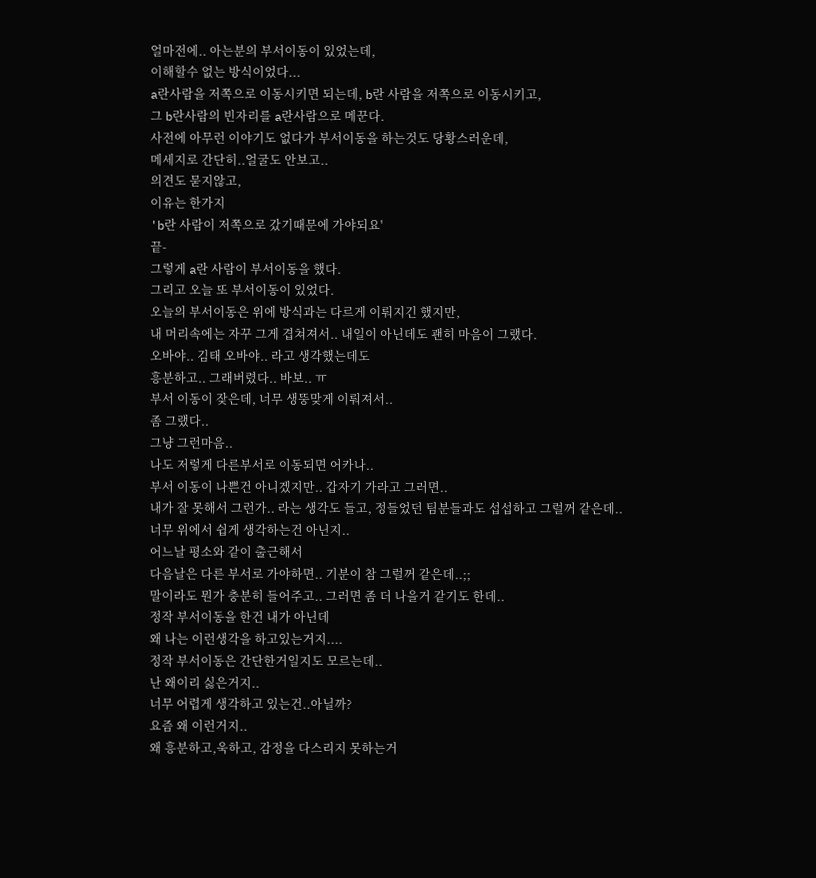얼마전에.. 아는분의 부서이동이 있었는데,
이해할수 없는 방식이었다...
a란사람을 저쪽으로 이동시키면 되는데, b란 사람을 저쪽으로 이동시키고,
그 b란사람의 빈자리를 a란사람으로 메꾼다.
사전에 아무런 이야기도 없다가 부서이동을 하는것도 당황스러운데,
메세지로 간단히..얼굴도 안보고..
의견도 묻지않고,
이유는 한가지
'b란 사람이 저쪽으로 갔기때문에 가야되요'
끝-
그렇게 a란 사람이 부서이동을 했다.
그리고 오늘 또 부서이동이 있었다.
오늘의 부서이동은 위에 방식과는 다르게 이뤄지긴 했지만,
내 머리속에는 자꾸 그게 겹쳐져서.. 내일이 아닌데도 괜히 마음이 그랬다.
오바야.. 김태 오바야.. 라고 생각했는데도
흥분하고.. 그래버렸다.. 바보.. ㅠ
부서 이동이 잦은데, 너무 생뚱맞게 이뤄져서..
좀 그랬다..
그냥 그런마음..
나도 저렇게 다른부서로 이동되면 어카나..
부서 이동이 나쁜건 아니겠지만.. 갑자기 가라고 그러면..
내가 잘 못해서 그런가.. 라는 생각도 들고, 정들었던 팀분들과도 섭섭하고 그럴꺼 같은데..
너무 위에서 쉽게 생각하는건 아닌지..
어느날 평소와 같이 출근해서
다음날은 다른 부서로 가야하면.. 기분이 참 그럴꺼 같은데..;;
말이라도 뭔가 충분히 들어주고.. 그러면 좀 더 나을거 같기도 한데..
정작 부서이동을 한건 내가 아닌데
왜 나는 이런생각을 하고있는거지....
정작 부서이동은 간단한거일지도 모르는데..
난 왜이리 싫은거지..
너무 어렵게 생각하고 있는건..아닐까?
요즘 왜 이런거지..
왜 흥분하고,욱하고, 감정을 다스리지 못하는거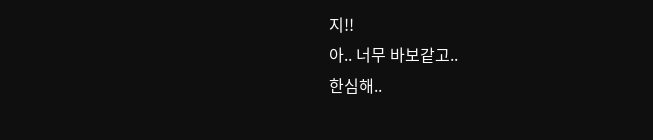지!!
아.. 너무 바보같고..
한심해..